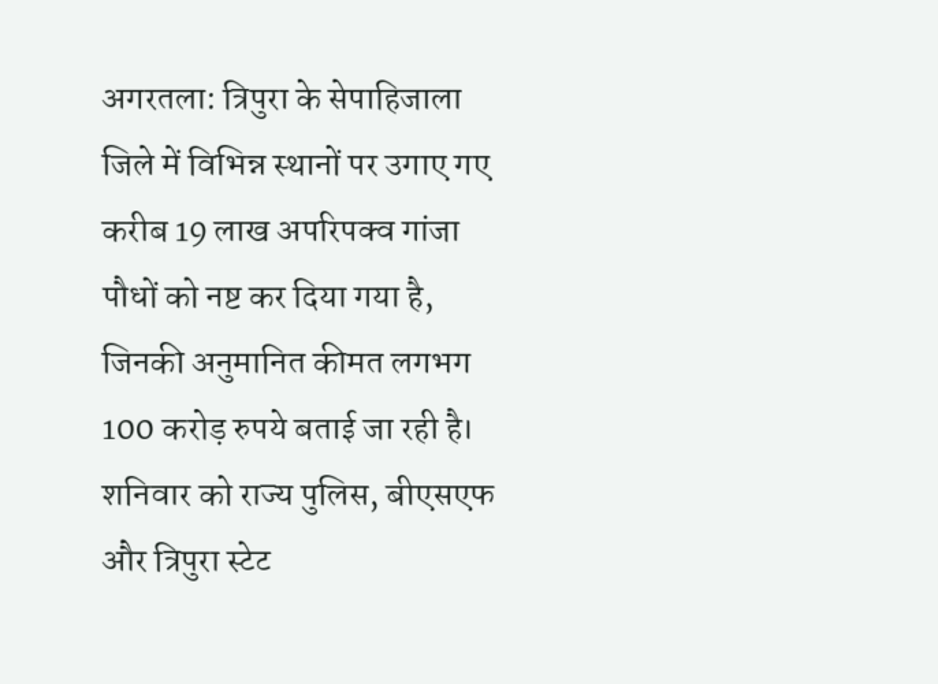अगरतला: त्रिपुरा के सेपाहिजाला जिले में विभिन्न स्थानों पर उगाए गए करीब 19 लाख अपरिपक्व गांजा पौधों को नष्ट कर दिया गया है, जिनकी अनुमानित कीमत लगभग 100 करोड़ रुपये बताई जा रही है। शनिवार को राज्य पुलिस, बीएसएफ और त्रिपुरा स्टेट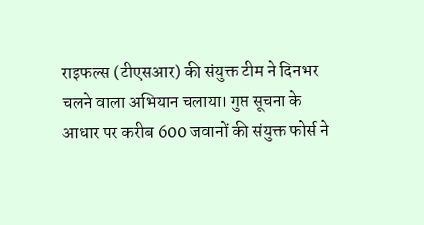राइफल्स (टीएसआर) की संयुक्त टीम ने दिनभर चलने वाला अभियान चलाया। गुप्त सूचना के आधार पर करीब 600 जवानों की संयुक्त फोर्स ने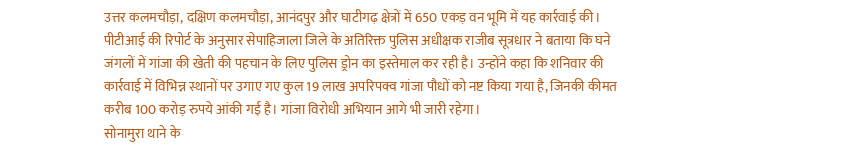उत्तर कलमचौड़ा, दक्षिण कलमचौड़ा, आनंदपुर और घाटीगढ़ क्षेत्रों में 650 एकड़ वन भूमि में यह कार्रवाई की।
पीटीआई की रिपोर्ट के अनुसार सेपाहिजाला जिले के अतिरिक्त पुलिस अधीक्षक राजीब सूत्रधार ने बताया कि घने जंगलों में गांजा की खेती की पहचान के लिए पुलिस ड्रोन का इस्तेमाल कर रही है। उन्होंने कहा कि शनिवार की कार्रवाई में विभिन्न स्थानों पर उगाए गए कुल 19 लाख अपरिपक्व गांजा पौधों को नष्ट किया गया है, जिनकी कीमत करीब 100 करोड़ रुपये आंकी गई है। गांजा विरोधी अभियान आगे भी जारी रहेगा।
सोनामुरा थाने के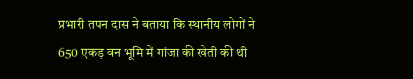प्रभारी तपन दास ने बताया कि स्थानीय लोगों ने 650 एकड़ वन भूमि में गांजा की खेती की थी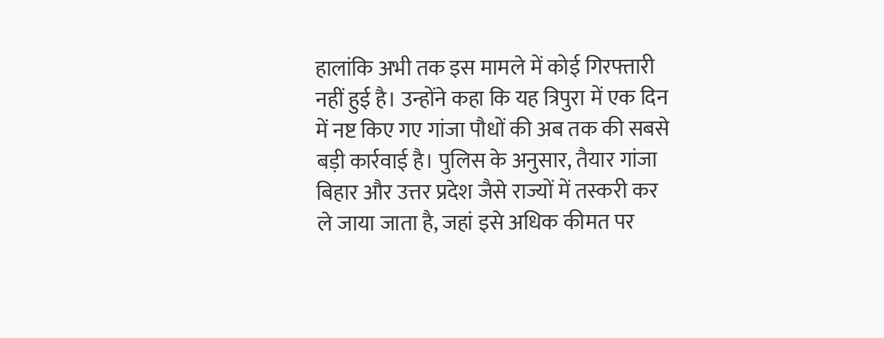हालांकि अभी तक इस मामले में कोई गिरफ्तारी नहीं हुई है। उन्होंने कहा कि यह त्रिपुरा में एक दिन में नष्ट किए गए गांजा पौधों की अब तक की सबसे बड़ी कार्रवाई है। पुलिस के अनुसार, तैयार गांजा बिहार और उत्तर प्रदेश जैसे राज्यों में तस्करी कर ले जाया जाता है, जहां इसे अधिक कीमत पर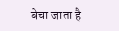बेचा जाता है